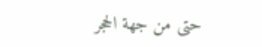حتى من جهة الحجر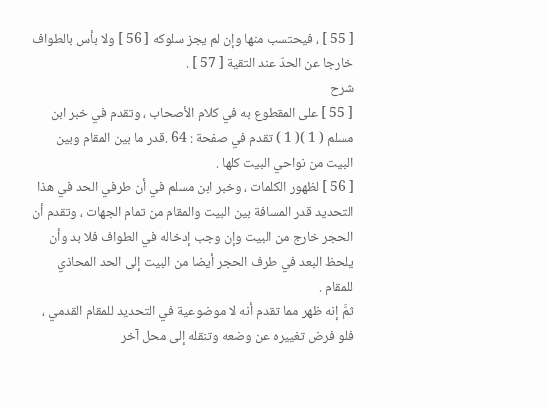[ 55 ] ، فيحتسب منها وإن لم يجز سلوكه [ 56 ] ولا بأس بالطواف خارجا عن الحدّ عند التقية [ 57 ] .
شرح
[ 55 ] على المقطوع به في كلام الأصحاب ، وتقدم في خبر ابن مسلم ( 1 )( 1 ) تقدم في صفحة : 64 .قدر ما بين المقام وبين البيت من نواحي البيت كلها .
[ 56 ] لظهور الكلمات ، وخبر ابن مسلم في أن طرفي الحد في هذا التحديد قدر المسافة بين البيت والمقام من تمام الجهات ، وتقدم أن الحجر خارج من البيت وإن وجب إدخاله في الطواف فلا بد وأن يلحظ البعد في طرف الحجر أيضا من البيت إلى الحد المحاذي للمقام .
ثمَّ إنه ظهر مما تقدم أنه لا موضوعية في التحديد للمقام القدمي ، فلو فرض تغييره عن وضعه وتنقله إلى محل آخر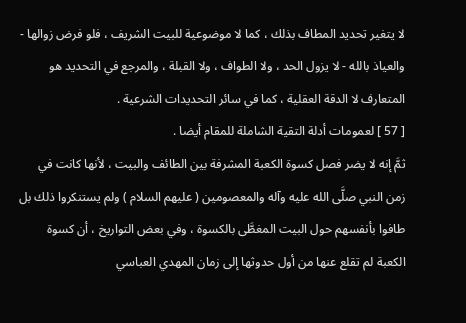لا يتغير تحديد المطاف بذلك ، كما لا موضوعية للبيت الشريف ، فلو فرض زوالها - والعياذ بالله - لا يزول الحد ، ولا الطواف ، ولا القبلة ، والمرجع في التحديد هو المتعارف لا الدقة العقلية ، كما في سائر التحديدات الشرعية .
[ 57 ] لعمومات أدلة التقية الشاملة للمقام أيضا .
ثمَّ إنه لا يضر فصل كسوة الكعبة المشرفة بين الطائف والبيت ، لأنها كانت في زمن النبي صلَّى الله عليه وآله والمعصومين ( عليهم السلام ) ولم يستنكروا ذلك بل طافوا بأنفسهم حول البيت المغطَّى بالكسوة ، وفي بعض التواريخ ، أن كسوة الكعبة لم تقلع عنها من أول حدوثها إلى زمان المهدي العباسي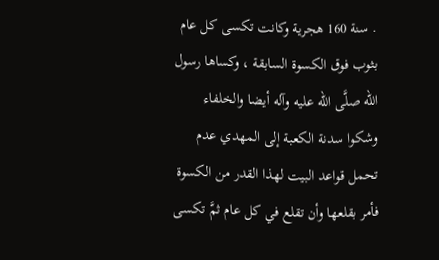. سنة 160 هجرية وكانت تكسى كل عام بثوب فوق الكسوة السابقة ، وكساها رسول الله صلَّى الله عليه وآله أيضا والخلفاء وشكوا سدنة الكعبة إلى المهدي عدم تحمل قواعد البيت لهذا القدر من الكسوة فأمر بقلعها وأن تقلع في كل عام ثمَّ تكسى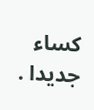كساء جديدا .